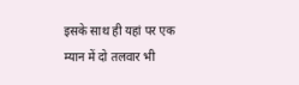इसके साथ ही यहां पर एक म्यान में दो तलवार भी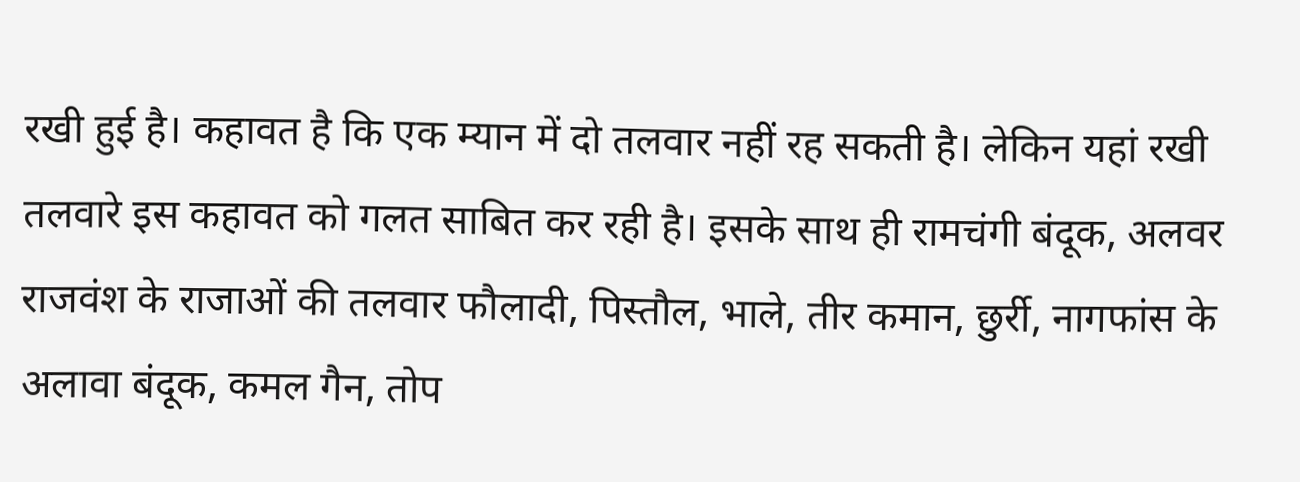रखी हुई है। कहावत है कि एक म्यान में दो तलवार नहीं रह सकती है। लेकिन यहां रखी तलवारे इस कहावत को गलत साबित कर रही है। इसके साथ ही रामचंगी बंदूक, अलवर राजवंश के राजाओं की तलवार फौलादी, पिस्तौल, भाले, तीर कमान, छुर्री, नागफांस के अलावा बंदूक, कमल गैन, तोप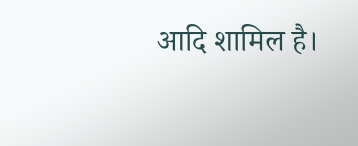आदि शामिल है।